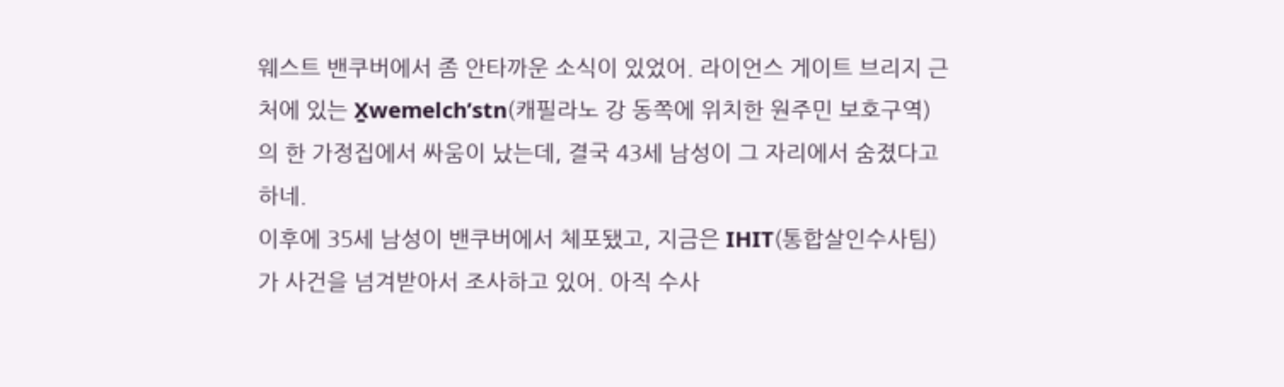웨스트 밴쿠버에서 좀 안타까운 소식이 있었어. 라이언스 게이트 브리지 근처에 있는 X̱wemelch’stn(캐필라노 강 동쪽에 위치한 원주민 보호구역)의 한 가정집에서 싸움이 났는데, 결국 43세 남성이 그 자리에서 숨졌다고 하네.
이후에 35세 남성이 밴쿠버에서 체포됐고, 지금은 IHIT(통합살인수사팀)가 사건을 넘겨받아서 조사하고 있어. 아직 수사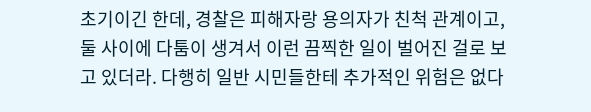초기이긴 한데, 경찰은 피해자랑 용의자가 친척 관계이고, 둘 사이에 다툼이 생겨서 이런 끔찍한 일이 벌어진 걸로 보고 있더라. 다행히 일반 시민들한테 추가적인 위험은 없다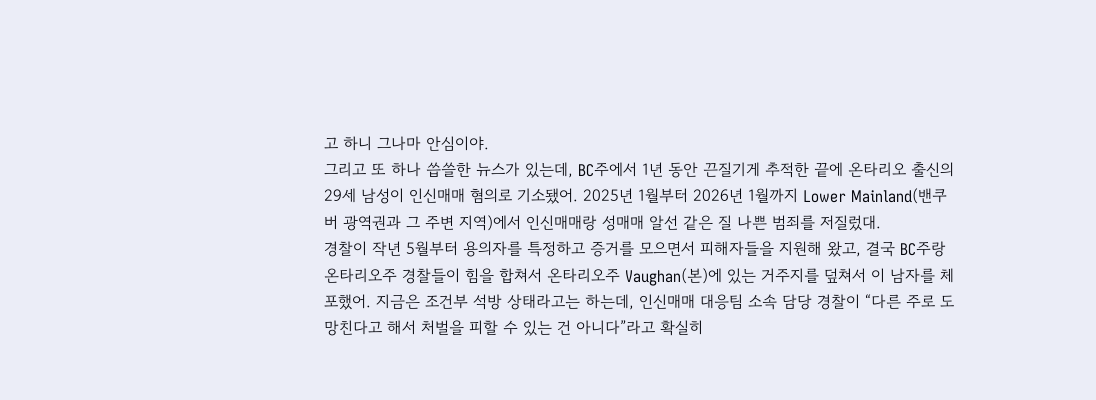고 하니 그나마 안심이야.
그리고 또 하나 씁쓸한 뉴스가 있는데, BC주에서 1년 동안 끈질기게 추적한 끝에 온타리오 출신의 29세 남성이 인신매매 혐의로 기소됐어. 2025년 1월부터 2026년 1월까지 Lower Mainland(밴쿠버 광역권과 그 주변 지역)에서 인신매매랑 성매매 알선 같은 질 나쁜 범죄를 저질렀대.
경찰이 작년 5월부터 용의자를 특정하고 증거를 모으면서 피해자들을 지원해 왔고, 결국 BC주랑 온타리오주 경찰들이 힘을 합쳐서 온타리오주 Vaughan(본)에 있는 거주지를 덮쳐서 이 남자를 체포했어. 지금은 조건부 석방 상태라고는 하는데, 인신매매 대응팀 소속 담당 경찰이 “다른 주로 도망친다고 해서 처벌을 피할 수 있는 건 아니다”라고 확실히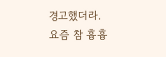경고했더라.
요즘 참 흉흉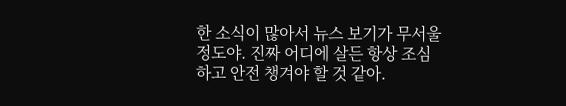한 소식이 많아서 뉴스 보기가 무서울 정도야. 진짜 어디에 살든 항상 조심하고 안전 챙겨야 할 것 같아.